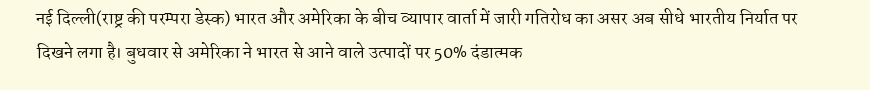नई दिल्ली(राष्ट्र की परम्परा डेस्क) भारत और अमेरिका के बीच व्यापार वार्ता में जारी गतिरोध का असर अब सीधे भारतीय निर्यात पर दिखने लगा है। बुधवार से अमेरिका ने भारत से आने वाले उत्पादों पर 50% दंडात्मक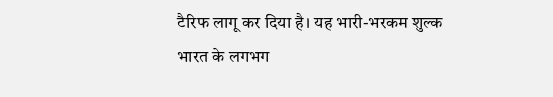टैरिफ लागू कर दिया है। यह भारी-भरकम शुल्क भारत के लगभग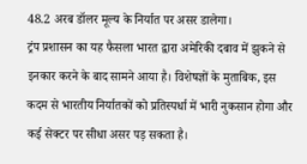48.2 अरब डॉलर मूल्य के निर्यात पर असर डालेगा।
ट्रंप प्रशासन का यह फैसला भारत द्वारा अमेरिकी दबाव में झुकने से इनकार करने के बाद सामने आया है। विशेषज्ञों के मुताबिक, इस कदम से भारतीय निर्यातकों को प्रतिस्पर्धा में भारी नुकसान होगा और कई सेक्टर पर सीधा असर पड़ सकता है।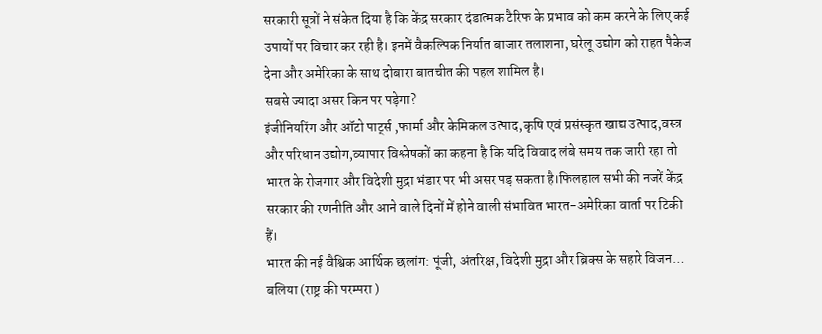सरकारी सूत्रों ने संकेत दिया है कि केंद्र सरकार दंडात्मक टैरिफ के प्रभाव को कम करने के लिए कई उपायों पर विचार कर रही है। इनमें वैकल्पिक निर्यात बाजार तलाशना, घरेलू उद्योग को राहत पैकेज देना और अमेरिका के साथ दोबारा बातचीत की पहल शामिल है।
सबसे ज्यादा असर किन पर पड़ेगा?
इंजीनियरिंग और ऑटो पार्ट्स ,फार्मा और केमिकल उत्पाद,कृषि एवं प्रसंस्कृत खाद्य उत्पाद,वस्त्र और परिधान उद्योग,व्यापार विश्लेषकों का कहना है कि यदि विवाद लंबे समय तक जारी रहा तो भारत के रोजगार और विदेशी मुद्रा भंडार पर भी असर पड़ सकता है।फिलहाल सभी की नजरें केंद्र सरकार की रणनीति और आने वाले दिनों में होने वाली संभावित भारत-अमेरिका वार्ता पर टिकी हैं।
भारत की नई वैश्विक आर्थिक छलांग: पूंजी, अंतरिक्ष, विदेशी मुद्रा और ब्रिक्स के सहारे विजन…
बलिया (राष्ट्र की परम्परा )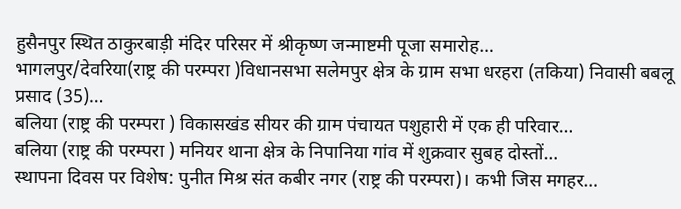हुसैनपुर स्थित ठाकुरबाड़ी मंदिर परिसर में श्रीकृष्ण जन्माष्टमी पूजा समारोह…
भागलपुर/देवरिया(राष्ट्र की परम्परा )विधानसभा सलेमपुर क्षेत्र के ग्राम सभा धरहरा (तकिया) निवासी बबलू प्रसाद (35)…
बलिया (राष्ट्र की परम्परा ) विकासखंड सीयर की ग्राम पंचायत पशुहारी में एक ही परिवार…
बलिया (राष्ट्र की परम्परा ) मनियर थाना क्षेत्र के निपानिया गांव में शुक्रवार सुबह दोस्तों…
स्थापना दिवस पर विशेष: पुनीत मिश्र संत कबीर नगर (राष्ट्र की परम्परा)। कभी जिस मगहर…